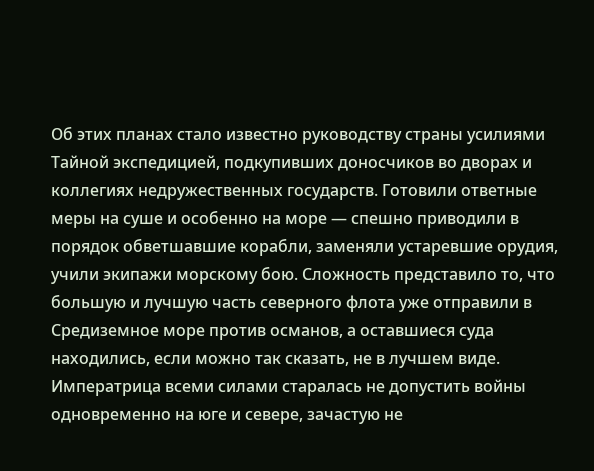Об этих планах стало известно руководству страны усилиями Тайной экспедицией, подкупивших доносчиков во дворах и коллегиях недружественных государств. Готовили ответные меры на суше и особенно на море — спешно приводили в порядок обветшавшие корабли, заменяли устаревшие орудия, учили экипажи морскому бою. Сложность представило то, что большую и лучшую часть северного флота уже отправили в Средиземное море против османов, а оставшиеся суда находились, если можно так сказать, не в лучшем виде. Императрица всеми силами старалась не допустить войны одновременно на юге и севере, зачастую не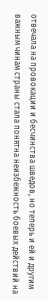отвечала на провокации и бесчинства шведов, но теперь и ей и другим важным чинам страны стала понятна неизбежность боевых действий на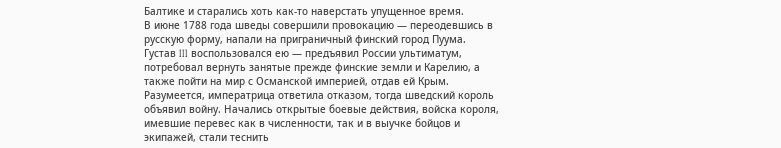Балтике и старались хоть как-то наверстать упущенное время.
В июне 1788 года шведы совершили провокацию — переодевшись в русскую форму, напали на приграничный финский город Пуума. Густав III воспользовался ею — предъявил России ультиматум, потребовал вернуть занятые прежде финские земли и Карелию, а также пойти на мир с Османской империей, отдав ей Крым. Разумеется, императрица ответила отказом, тогда шведский король объявил войну. Начались открытые боевые действия, войска короля, имевшие перевес как в численности, так и в выучке бойцов и экипажей, стали теснить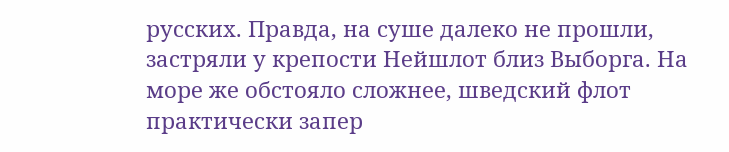русских. Правда, на суше далеко не прошли, застряли у крепости Нейшлот близ Выборга. На море же обстояло сложнее, шведский флот практически запер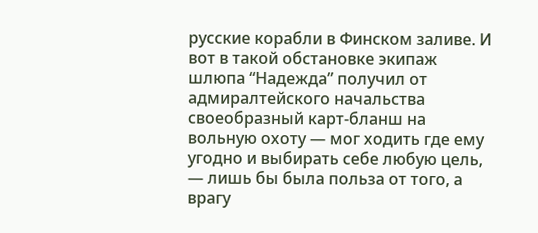русские корабли в Финском заливе. И вот в такой обстановке экипаж шлюпа “Надежда” получил от адмиралтейского начальства своеобразный карт-бланш на вольную охоту — мог ходить где ему угодно и выбирать себе любую цель, — лишь бы была польза от того, а врагу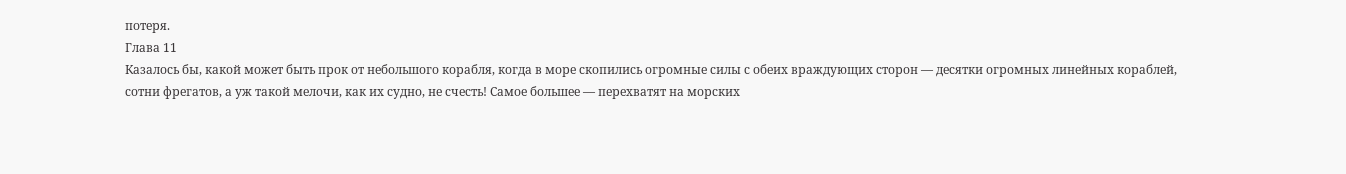потеря.
Глава 11
Казалось бы, какой может быть прок от небольшого корабля, когда в море скопились огромные силы с обеих враждующих сторон — десятки огромных линейных кораблей, сотни фрегатов, а уж такой мелочи, как их судно, не счесть! Самое большее — перехватят на морских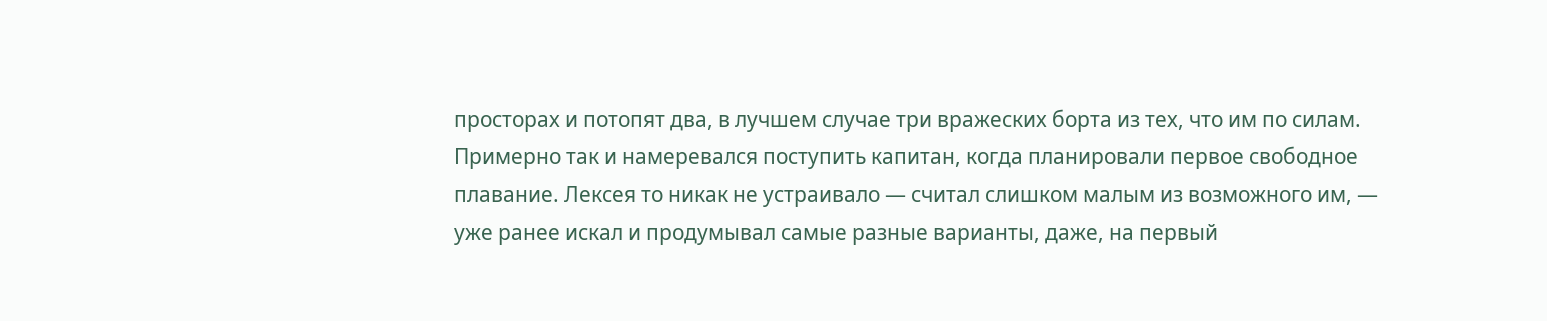просторах и потопят два, в лучшем случае три вражеских борта из тех, что им по силам. Примерно так и намеревался поступить капитан, когда планировали первое свободное плавание. Лексея то никак не устраивало — считал слишком малым из возможного им, — уже ранее искал и продумывал самые разные варианты, даже, на первый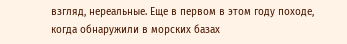взгляд, нереальные. Еще в первом в этом году походе, когда обнаружили в морских базах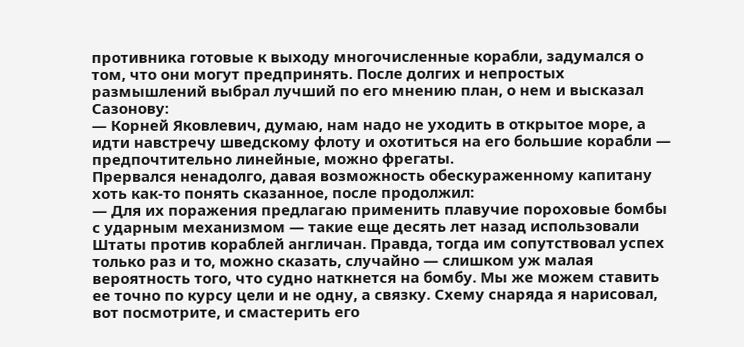противника готовые к выходу многочисленные корабли, задумался о том, что они могут предпринять. После долгих и непростых размышлений выбрал лучший по его мнению план, о нем и высказал Сазонову:
— Корней Яковлевич, думаю, нам надо не уходить в открытое море, а идти навстречу шведскому флоту и охотиться на его большие корабли — предпочтительно линейные, можно фрегаты.
Прервался ненадолго, давая возможность обескураженному капитану хоть как-то понять сказанное, после продолжил:
— Для их поражения предлагаю применить плавучие пороховые бомбы с ударным механизмом — такие еще десять лет назад использовали Штаты против кораблей англичан. Правда, тогда им сопутствовал успех только раз и то, можно сказать, случайно — слишком уж малая вероятность того, что судно наткнется на бомбу. Мы же можем ставить ее точно по курсу цели и не одну, а связку. Схему снаряда я нарисовал, вот посмотрите, и смастерить его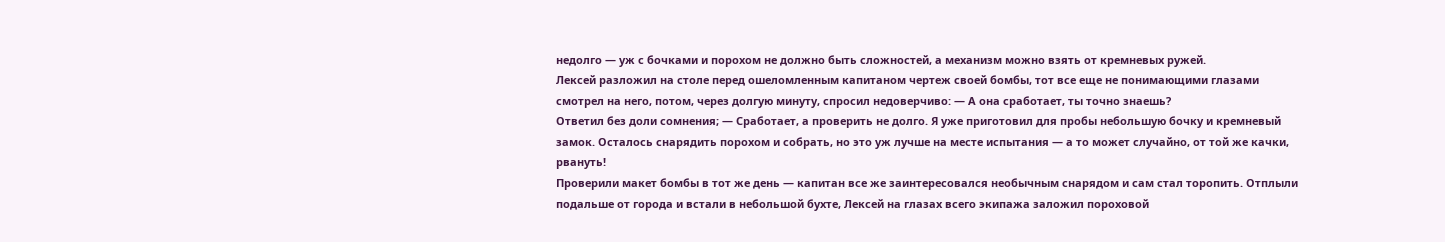недолго — уж с бочками и порохом не должно быть сложностей, а механизм можно взять от кремневых ружей.
Лексей разложил на столе перед ошеломленным капитаном чертеж своей бомбы, тот все еще не понимающими глазами смотрел на него, потом, через долгую минуту, спросил недоверчиво: — А она сработает, ты точно знаешь?
Ответил без доли сомнения; — Сработает, а проверить не долго. Я уже приготовил для пробы небольшую бочку и кремневый замок. Осталось снарядить порохом и собрать, но это уж лучше на месте испытания — а то может случайно, от той же качки, рвануть!
Проверили макет бомбы в тот же день — капитан все же заинтересовался необычным снарядом и сам стал торопить. Отплыли подальше от города и встали в небольшой бухте, Лексей на глазах всего экипажа заложил пороховой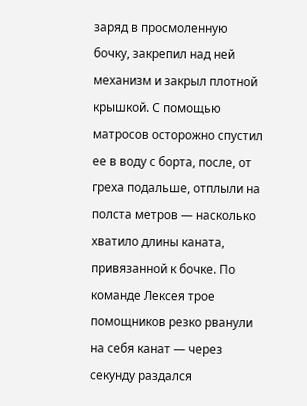заряд в просмоленную бочку, закрепил над ней механизм и закрыл плотной крышкой. С помощью матросов осторожно спустил ее в воду с борта, после, от греха подальше, отплыли на полста метров — насколько хватило длины каната, привязанной к бочке. По команде Лексея трое помощников резко рванули на себя канат — через секунду раздался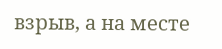взрыв, а на месте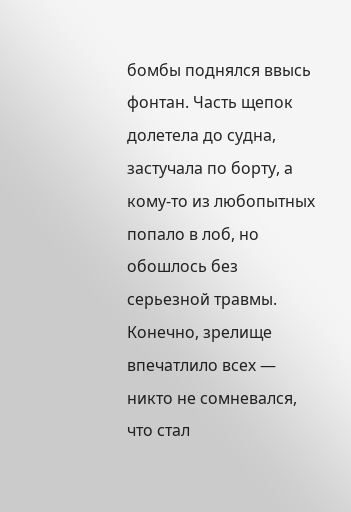бомбы поднялся ввысь фонтан. Часть щепок долетела до судна, застучала по борту, а кому-то из любопытных попало в лоб, но обошлось без серьезной травмы. Конечно, зрелище впечатлило всех — никто не сомневался, что стал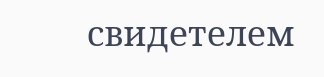свидетелем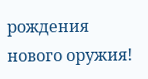рождения нового оружия!